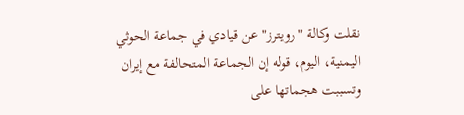نقلت وكالة "رويترز" عن قيادي في جماعة الحوثي اليمنية، اليوم، قوله إن الجماعة المتحالفة مع إيران وتسببت هجماتها على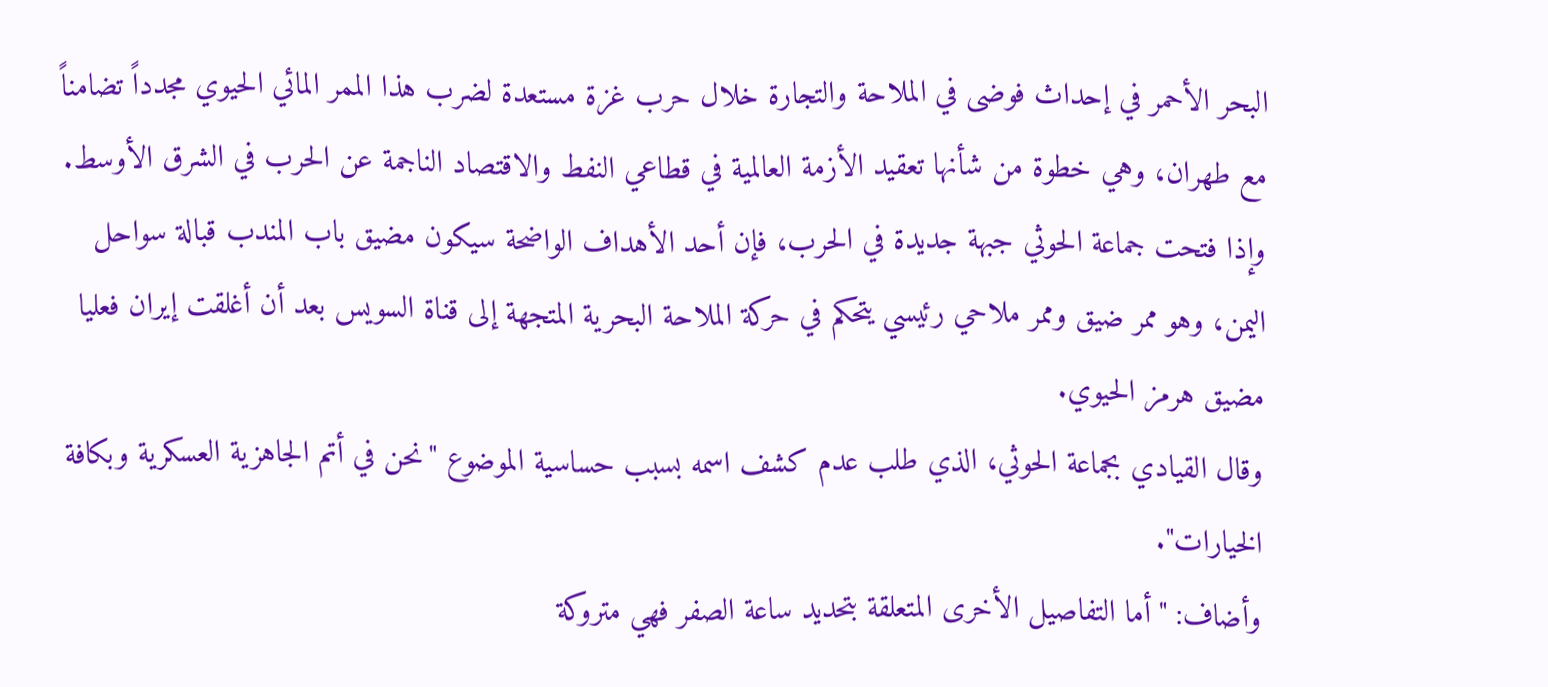البحر الأحمر في إحداث فوضى في الملاحة والتجارة خلال حرب غزة مستعدة لضرب هذا الممر المائي الحيوي مجدداً تضامناً مع طهران، وهي خطوة من شأنها تعقيد الأزمة العالمية في قطاعي النفط والاقتصاد الناجمة عن الحرب في الشرق الأوسط.
وإذا فتحت جماعة الحوثي جبهة جديدة في الحرب، فإن أحد الأهداف الواضحة سيكون مضيق باب المندب قبالة سواحل اليمن، وهو ممر ضيق وممر ملاحي رئيسي يتحكم في حركة الملاحة البحرية المتجهة إلى قناة السويس بعد أن أغلقت إيران فعليا مضيق هرمز الحيوي.
وقال القيادي بجماعة الحوثي، الذي طلب عدم كشف اسمه بسبب حساسية الموضوع "نحن في أتم الجاهزية العسكرية وبكافة الخيارات".
وأضاف: "أما التفاصيل الأخرى المتعلقة بتحديد ساعة الصفر فهي متروكة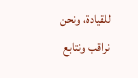للقيادة، ونحن نراقب ونتابع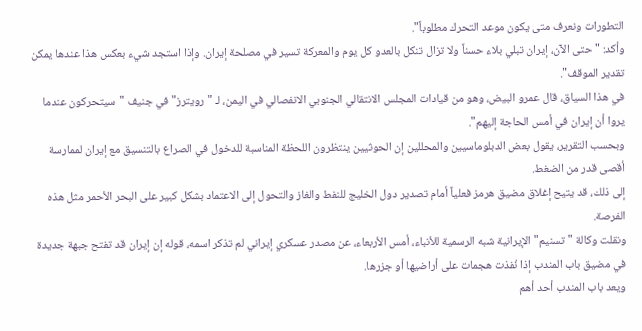التطورات ونعرف متى يكون موعد التحرك مطلوباً".
وأكد: "حتى الآن، إيران تبلي بلاء حسناً ولا تزال تنكل بالعدو كل يوم والمعركة تسير في مصلحة إيران. وإذا استجد شيء بعكس هذا عندها يمكن تقدير الموقف".
في هذا السياق، قال عمرو البيض، وهو من قيادات المجلس الانتقالي الجنوبي الانفصالي في اليمن، لـ "رويترز" في جنيف "سيتحركون عندما يروا أن إيران في أمس الحاجة إليهم".
وبحسب التقرير، يقول بعض الدبلوماسيين والمحللين إن الحوثيين ينتظرون اللحظة المناسبة للدخول في الصراع بالتنسيق مع إيران لممارسة أقصى قدر من الضغط.
إلى ذلك، قد يتيح إغلاق مضيق هرمز فعلياً أمام تصدير دول الخليج للنفط والغاز والتحول إلى الاعتماد بشكل كبير على البحر الأحمر مثل هذه الفرصة.
ونقلت وكالة "تسنيم" الإيرانية شبه الرسمية للأنباء، أمس الأربعاء، عن مصدر عسكري إيراني لم تذكر اسمه، قوله إن إيران قد تفتح جبهة جديدة في مضيق باب المندب إذا نُفذت هجمات على أراضيها أو جزرها.
ويعد باب المندب أحد أهم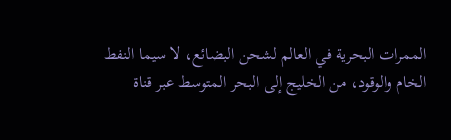الممرات البحرية في العالم لشحن البضائع، لا سيما النفط الخام والوقود، من الخليج إلى البحر المتوسط عبر قناة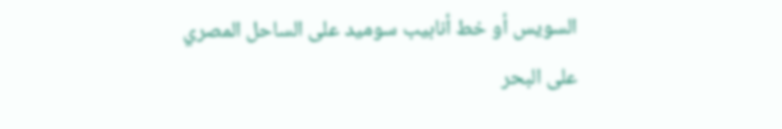السويس أو خط أنابيب سوميد على الساحل المصري على البحر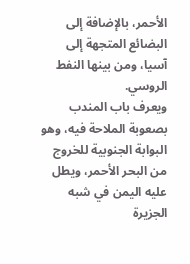الأحمر، بالإضافة إلى البضائع المتجهة إلى آسيا، ومن بينها النفط الروسي.
ويعرف باب المندب بصعوبة الملاحة فيه، وهو البوابة الجنوبية للخروج من البحر الأحمر، ويطل عليه اليمن في شبه الجزيرة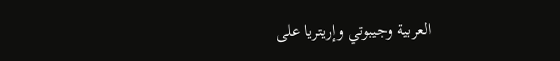العربية وجيبوتي وإريتريا على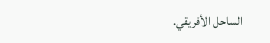الساحل الأفريقي.